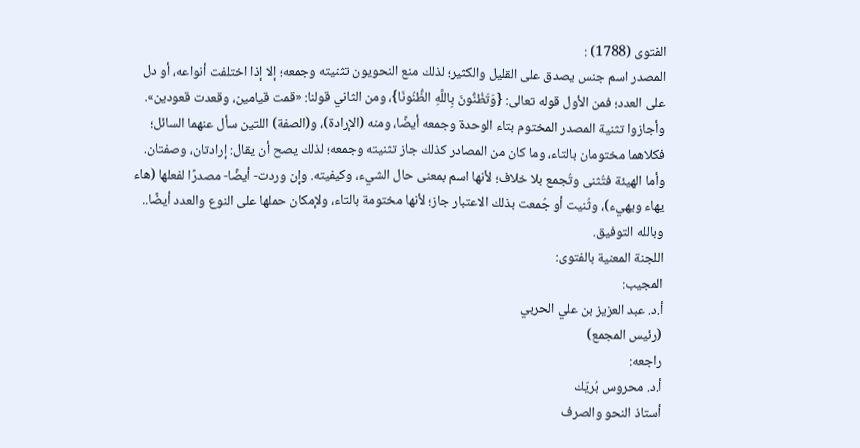الفتوى (1788) :
المصدر اسم جنس يصدق على القليل والكثير؛ لذلك منع النحويون تثنيته وجمعه؛ إلا إذا اختلفت أنواعه، أو دل على العدد؛ فمن الأول قوله تعالى: {وَتَظُنُّونَ بِاللَّهِ الظُّنُونَا}، ومن الثاني قولنا: «قمت قيامين، وقعدت قعودين». وأجازوا تثنية المصدر المختوم بتاء الوحدة وجمعه أيضًا، ومنه (الإرادة)، و(الصفة) اللتين سأل عنهما السائل؛ فكلاهما مختومان بالتاء، وما كان من المصادر كذلك جاز تثنيته وجمعه؛ لذلك يصح أن يقال: إرادتان، وصفتان.
وأما الهيئة فتُثنى وتُجمع بلا خلاف؛ لأنها اسم بمعنى حال الشيء، وكيفيته. وإن وردت- أيضًا- مصدرًا لفعلها (هاء يهاء ويهيء)، وثُنيت أو جُمعت بذلك الاعتبار جاز؛ لأنها مختومة بالتاء، ولإمكان حملها على النوع والعدد أيضًا.. وبالله التوفيق.
اللجنة المعنية بالفتوى:
المجيب:
أ.د. عبد العزيز بن علي الحربي
(رئيس المجمع)
راجعه:
أ.د. محروس بُريّك
أستاذ النحو والصرف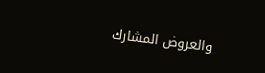والعروض المشارك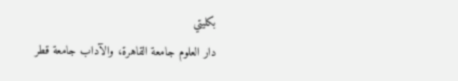بكليتي
دار العلوم جامعة القاهرة، والآداب جامعة قطر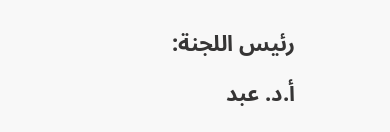رئيس اللجنة:
أ.د. عبد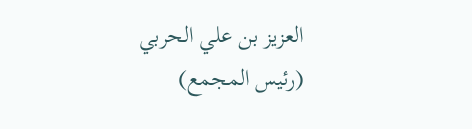العزيز بن علي الحربي
(رئيس المجمع)